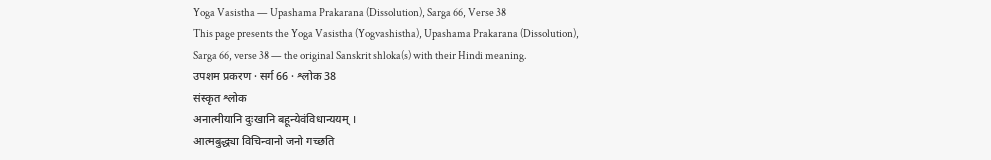Yoga Vasistha — Upashama Prakarana (Dissolution), Sarga 66, Verse 38
This page presents the Yoga Vasistha (Yogvashistha), Upashama Prakarana (Dissolution), Sarga 66, verse 38 — the original Sanskrit shloka(s) with their Hindi meaning.
उपशम प्रकरण · सर्ग 66 · श्लोक 38
संस्कृत श्लोक
अनात्मीयानि दुःखानि बहून्येवंविधान्ययम् ।
आत्मबुद्ध्या विचिन्वानो जनो गच्छति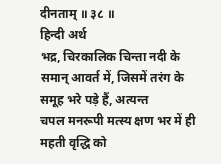दीनताम् ॥ ३८ ॥
हिन्दी अर्थ
भद्र, चिरकालिक चिन्ता नदी के समान् आवर्त में, जिसमें तरंग के समूह भरे पड़े हैं, अत्यन्त
चपल मनरूपी मत्स्य क्षण भर में ही महती वृद्धि को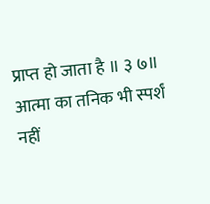प्राप्त हो जाता है ॥ ३ ७॥ आत्मा का तनिक भी स्पर्शं
नहीं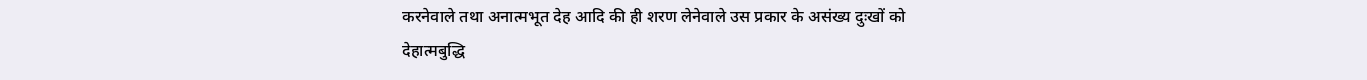करनेवाले तथा अनात्मभूत देह आदि की ही शरण लेनेवाले उस प्रकार के असंख्य दुःखों को
देहात्मबुद्धि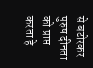से बटोरकर पुरुष दीनता को प्राप्त करता हे